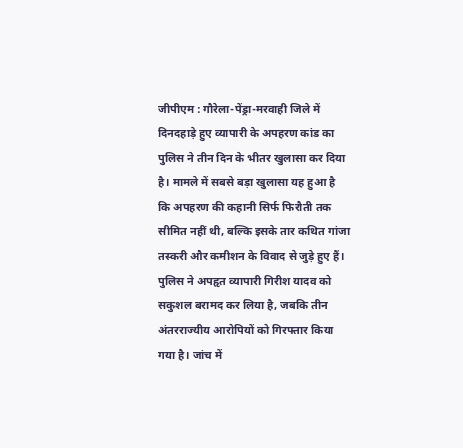जीपीएम : गौरेला-पेंड्रा-मरवाही जिले में दिनदहाड़े हुए व्यापारी के अपहरण कांड का पुलिस ने तीन दिन के भीतर खुलासा कर दिया है। मामले में सबसे बड़ा खुलासा यह हुआ है कि अपहरण की कहानी सिर्फ फिरौती तक सीमित नहीं थी, बल्कि इसके तार कथित गांजा तस्करी और कमीशन के विवाद से जुड़े हुए हैं। पुलिस ने अपहृत व्यापारी गिरीश यादव को सकुशल बरामद कर लिया है, जबकि तीन अंतरराज्यीय आरोपियों को गिरफ्तार किया गया है। जांच में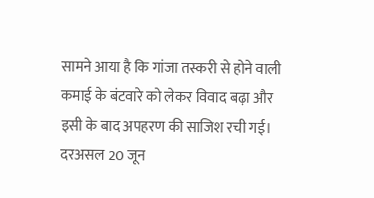सामने आया है कि गांजा तस्करी से होने वाली कमाई के बंटवारे को लेकर विवाद बढ़ा और इसी के बाद अपहरण की साजिश रची गई।
दरअसल 20 जून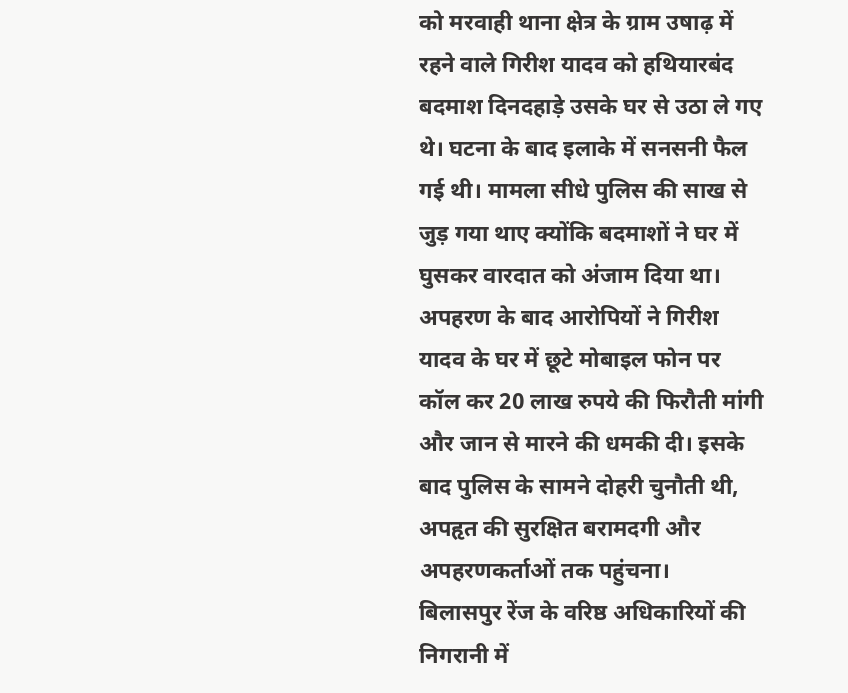को मरवाही थाना क्षेत्र के ग्राम उषाढ़ में रहने वाले गिरीश यादव को हथियारबंद बदमाश दिनदहाड़े उसके घर से उठा ले गए थे। घटना के बाद इलाके में सनसनी फैल गई थी। मामला सीधे पुलिस की साख से जुड़ गया थाए क्योंकि बदमाशों ने घर में घुसकर वारदात को अंजाम दिया था। अपहरण के बाद आरोपियों ने गिरीश यादव के घर में छूटे मोबाइल फोन पर कॉल कर 20 लाख रुपये की फिरौती मांगी और जान से मारने की धमकी दी। इसके बाद पुलिस के सामने दोहरी चुनौती थी, अपहृत की सुरक्षित बरामदगी और अपहरणकर्ताओं तक पहुंचना।
बिलासपुर रेंज के वरिष्ठ अधिकारियों की निगरानी में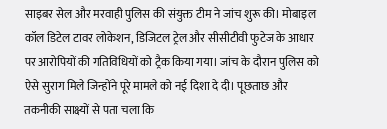साइबर सेल और मरवाही पुलिस की संयुक्त टीम ने जांच शुरू की। मोबाइल कॉल डिटेल टावर लोकेशन, डिजिटल ट्रेल और सीसीटीवी फुटेज के आधार पर आरोपियों की गतिविधियों को ट्रैक किया गया। जांच के दौरान पुलिस को ऐसे सुराग मिले जिन्होंने पूरे मामले को नई दिशा दे दी। पूछताछ और तकनीकी साक्ष्यों से पता चला कि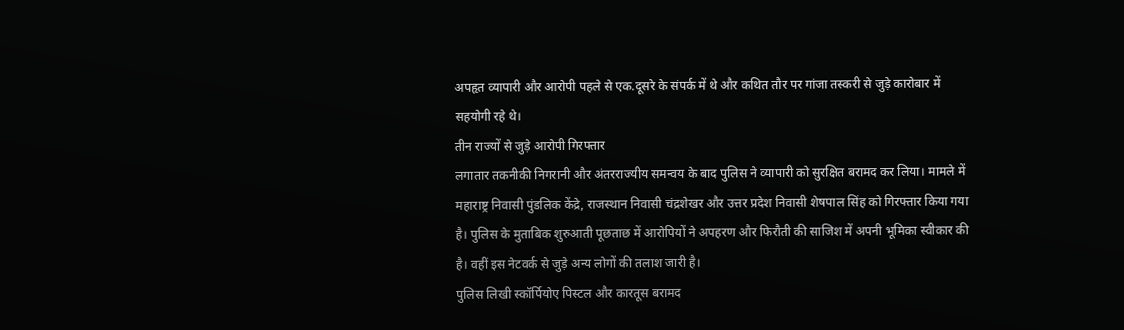अपहृत व्यापारी और आरोपी पहले से एक.दूसरे के संपर्क में थे और कथित तौर पर गांजा तस्करी से जुड़े कारोबार में सहयोगी रहे थे।
तीन राज्यों से जुड़े आरोपी गिरफ्तार
लगातार तकनीकी निगरानी और अंतरराज्यीय समन्वय के बाद पुलिस ने व्यापारी को सुरक्षित बरामद कर लिया। मामले में महाराष्ट्र निवासी पुंडलिक केंद्रे, राजस्थान निवासी चंद्रशेखर और उत्तर प्रदेश निवासी शेषपाल सिंह को गिरफ्तार किया गया है। पुलिस के मुताबिक शुरुआती पूछताछ में आरोपियों ने अपहरण और फिरौती की साजिश में अपनी भूमिका स्वीकार की है। वहीं इस नेटवर्क से जुड़े अन्य लोगों की तलाश जारी है।
पुलिस लिखी स्कॉर्पियोए पिस्टल और कारतूस बरामद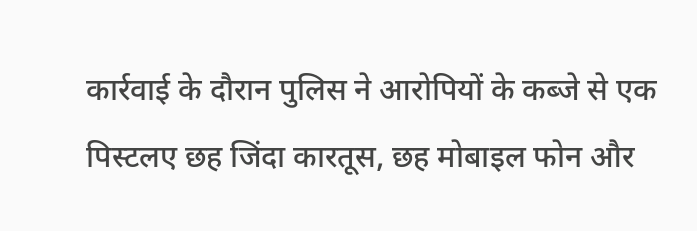कार्रवाई के दौरान पुलिस ने आरोपियों के कब्जे से एक पिस्टलए छह जिंदा कारतूस, छह मोबाइल फोन और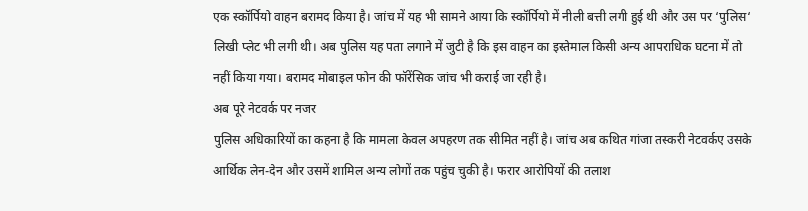एक स्कॉर्पियो वाहन बरामद किया है। जांच में यह भी सामने आया कि स्कॉर्पियो में नीली बत्ती लगी हुई थी और उस पर ‘पुलिस‘ लिखी प्लेट भी लगी थी। अब पुलिस यह पता लगाने में जुटी है कि इस वाहन का इस्तेमाल किसी अन्य आपराधिक घटना में तो नहीं किया गया। बरामद मोबाइल फोन की फॉरेंसिक जांच भी कराई जा रही है।
अब पूरे नेटवर्क पर नजर
पुलिस अधिकारियों का कहना है कि मामला केवल अपहरण तक सीमित नहीं है। जांच अब कथित गांजा तस्करी नेटवर्कए उसके आर्थिक लेन-देन और उसमें शामिल अन्य लोगों तक पहुंच चुकी है। फरार आरोपियों की तलाश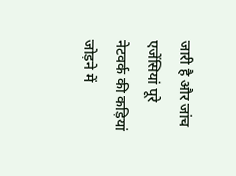जारी है और जांच एजेंसियां पूरे नेटवर्क की कड़ियां जोड़ने में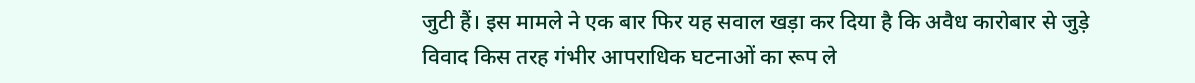जुटी हैं। इस मामले ने एक बार फिर यह सवाल खड़ा कर दिया है कि अवैध कारोबार से जुड़े विवाद किस तरह गंभीर आपराधिक घटनाओं का रूप ले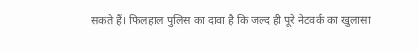सकते हैं। फिलहाल पुलिस का दावा है कि जल्द ही पूरे नेटवर्क का खुलासा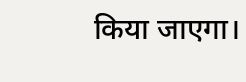किया जाएगा।